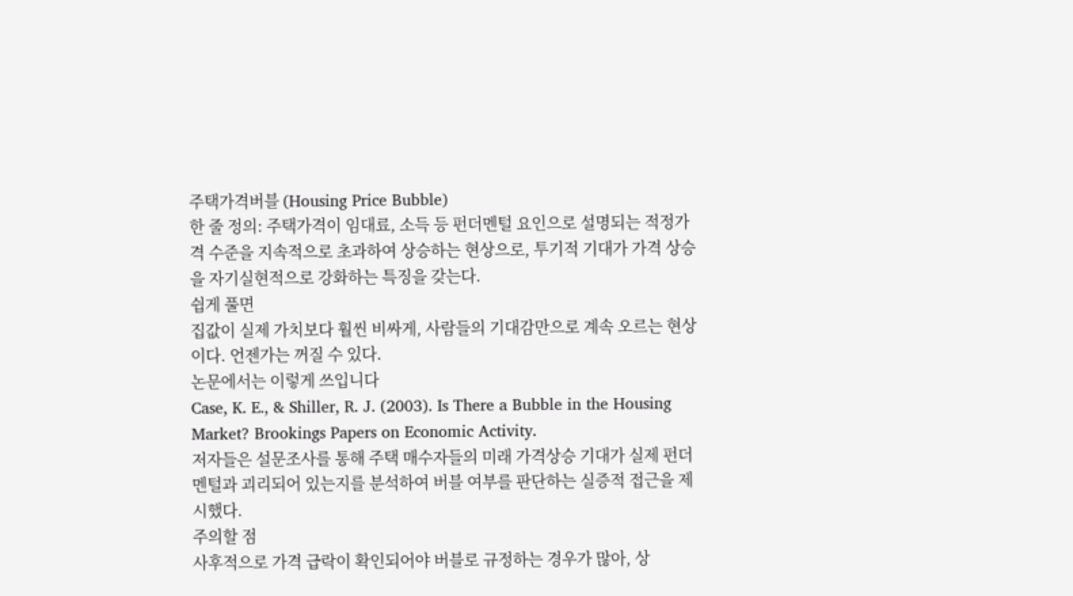주택가격버블 (Housing Price Bubble)
한 줄 정의: 주택가격이 임대료, 소득 등 펀더멘털 요인으로 설명되는 적정가격 수준을 지속적으로 초과하여 상승하는 현상으로, 투기적 기대가 가격 상승을 자기실현적으로 강화하는 특징을 갖는다.
쉽게 풀면
집값이 실제 가치보다 훨씬 비싸게, 사람들의 기대감만으로 계속 오르는 현상이다. 언젠가는 꺼질 수 있다.
논문에서는 이렇게 쓰입니다
Case, K. E., & Shiller, R. J. (2003). Is There a Bubble in the Housing Market? Brookings Papers on Economic Activity.
저자들은 설문조사를 통해 주택 매수자들의 미래 가격상승 기대가 실제 펀더멘털과 괴리되어 있는지를 분석하여 버블 여부를 판단하는 실증적 접근을 제시했다.
주의할 점
사후적으로 가격 급락이 확인되어야 버블로 규정하는 경우가 많아, 상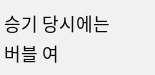승기 당시에는 버블 여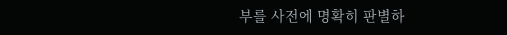부를 사전에 명확히 판별하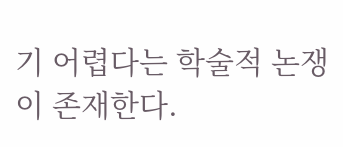기 어렵다는 학술적 논쟁이 존재한다.